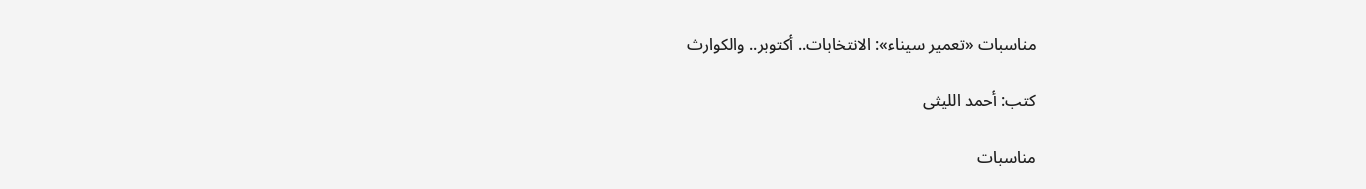مناسبات «تعمير سيناء»: الانتخابات.. أكتوبر.. والكوارث

كتب: أحمد الليثى

مناسبات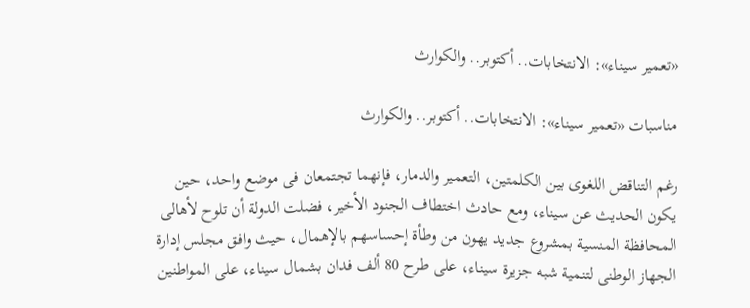«تعمير سيناء»: الانتخابات.. أكتوبر.. والكوارث

مناسبات «تعمير سيناء»: الانتخابات.. أكتوبر.. والكوارث

رغم التناقض اللغوى بين الكلمتين، التعمير والدمار، فإنهما تجتمعان فى موضع واحد، حين يكون الحديث عن سيناء، ومع حادث اختطاف الجنود الأخير، فضلت الدولة أن تلوح لأهالى المحافظة المنسية بمشروع جديد يهون من وطأة إحساسهم بالإهمال، حيث وافق مجلس إدارة الجهاز الوطنى لتنمية شبه جزيرة سيناء، على طرح 80 ألف فدان بشمال سيناء، على المواطنين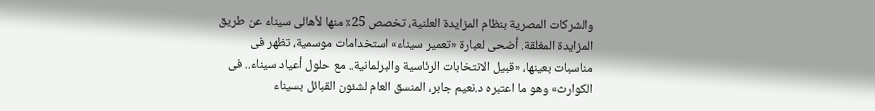والشركات المصرية بنظام المزايدة العلنية، تخصص 25٪ منها لأهالى سيناء عن طريق المزايدة المغلقة. أضحى لعبارة «تعمير سيناء» استخدامات موسمية، تظهر فى مناسبات بعينها، «قبيل الانتخابات الرئاسية والبرلمانية.. مع حلول أعياد سيناء.. فى الكوارث» وهو ما اعتبره د.نعيم جابر، المنسق العام لشئون القبائل بسيناء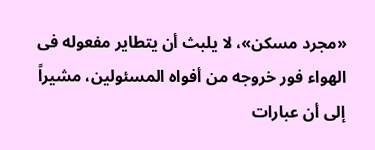«مجرد مسكن»، لا يلبث أن يتطاير مفعوله فى الهواء فور خروجه من أفواه المسئولين، مشيراً إلى أن عبارات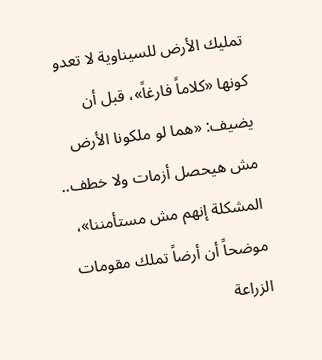تمليك الأرض للسيناوية لا تعدو كونها «كلاماً فارغاً»، قبل أن يضيف: «هما لو ملكونا الأرض مش هيحصل أزمات ولا خطف.. المشكلة إنهم مش مستأمننا»، موضحاً أن أرضاً تملك مقومات الزراعة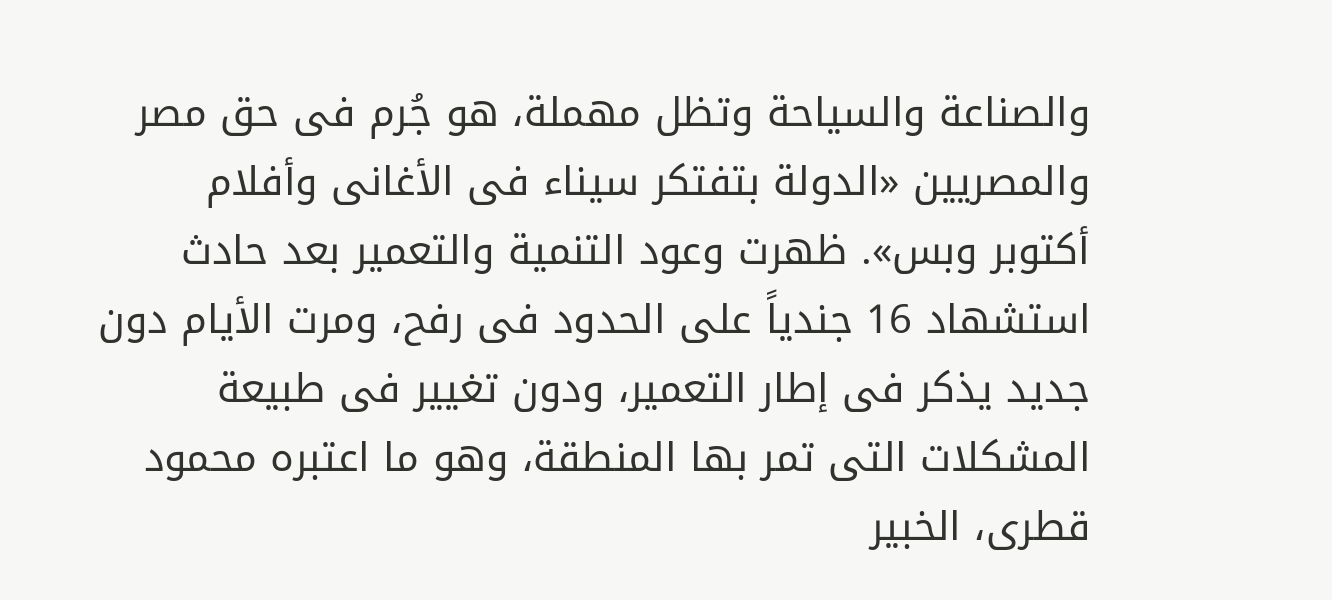والصناعة والسياحة وتظل مهملة، هو جُرم فى حق مصر والمصريين «الدولة بتفتكر سيناء فى الأغانى وأفلام أكتوبر وبس». ظهرت وعود التنمية والتعمير بعد حادث استشهاد 16 جندياً على الحدود فى رفح، ومرت الأيام دون جديد يذكر فى إطار التعمير، ودون تغيير فى طبيعة المشكلات التى تمر بها المنطقة، وهو ما اعتبره محمود قطرى، الخبير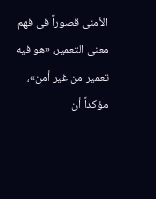الأمنى قصوراً فى فهم معنى التعمير، «هو فيه تعمير من غير أمن»، مؤكداً أن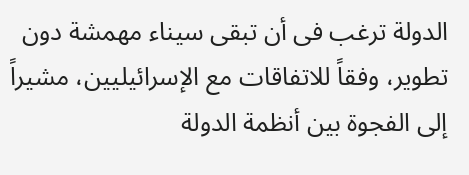الدولة ترغب فى أن تبقى سيناء مهمشة دون تطوير، وفقاً للاتفاقات مع الإسرائيليين، مشيراً إلى الفجوة بين أنظمة الدولة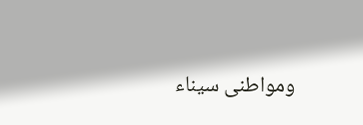ومواطنى سيناء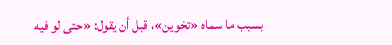بسبب ما سماه «تخوين»، قبل أن يقول: «حتى لو فيه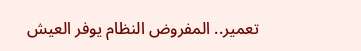تعمير.. المفروض النظام يوفر العيش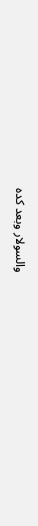والسولار وبعد كده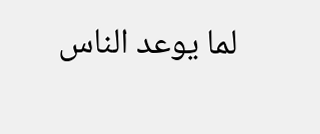لما يوعد الناس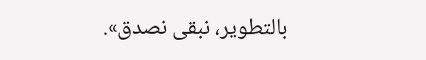بالتطوير، نبقى نصدق».